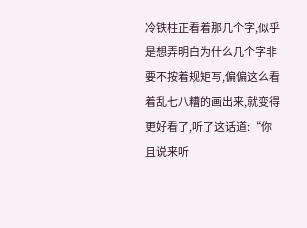冷铁柱正看着那几个字,似乎是想弄明白为什么几个字非要不按着规矩写,偏偏这么看着乱七八糟的画出来,就变得更好看了,听了这话道:“你且说来听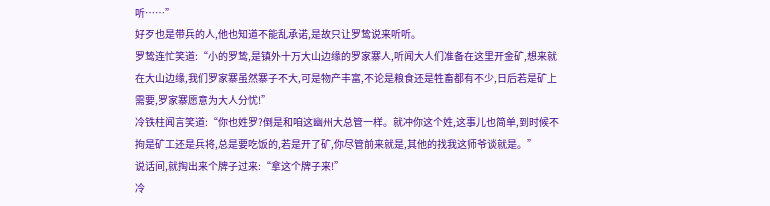听……”
好歹也是带兵的人,他也知道不能乱承诺,是故只让罗鸷说来听听。
罗鸷连忙笑道:“小的罗鸷,是镇外十万大山边缘的罗家寨人,听闻大人们准备在这里开金矿,想来就在大山边缘,我们罗家寨虽然寨子不大,可是物产丰富,不论是粮食还是牲畜都有不少,日后若是矿上需要,罗家寨愿意为大人分忧!”
冷铁柱闻言笑道:“你也姓罗?倒是和咱这幽州大总管一样。就冲你这个姓,这事儿也简单,到时候不拘是矿工还是兵将,总是要吃饭的,若是开了矿,你尽管前来就是,其他的找我这师爷谈就是。”
说话间,就掏出来个牌子过来:“拿这个牌子来!”
冷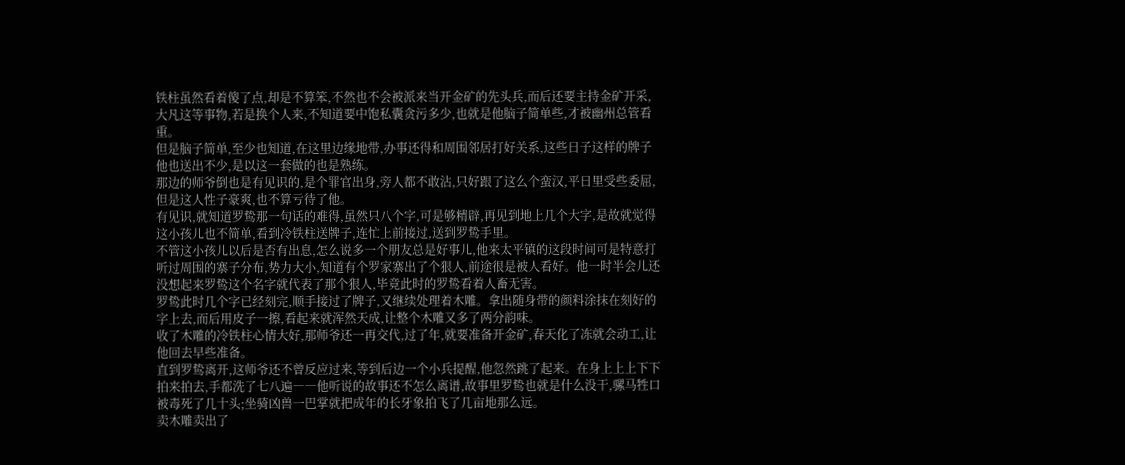铁柱虽然看着傻了点,却是不算笨,不然也不会被派来当开金矿的先头兵,而后还要主持金矿开采,大凡这等事物,若是换个人来,不知道要中饱私囊贪污多少,也就是他脑子简单些,才被幽州总管看重。
但是脑子简单,至少也知道,在这里边缘地带,办事还得和周围邻居打好关系,这些日子这样的牌子他也送出不少,是以这一套做的也是熟练。
那边的师爷倒也是有见识的,是个罪官出身,旁人都不敢沾,只好跟了这么个蛮汉,平日里受些委屈,但是这人性子豪爽,也不算亏待了他。
有见识,就知道罗鸷那一句话的难得,虽然只八个字,可是够精辟,再见到地上几个大字,是故就觉得这小孩儿也不简单,看到冷铁柱送牌子,连忙上前接过,送到罗鸷手里。
不管这小孩儿以后是否有出息,怎么说多一个朋友总是好事儿,他来太平镇的这段时间可是特意打听过周围的寨子分布,势力大小,知道有个罗家寨出了个狠人,前途很是被人看好。他一时半会儿还没想起来罗鸷这个名字就代表了那个狠人,毕竟此时的罗鸷看着人畜无害。
罗鸷此时几个字已经刻完,顺手接过了牌子,又继续处理着木雕。拿出随身带的颜料涂抹在刻好的字上去,而后用皮子一擦,看起来就浑然天成,让整个木雕又多了两分韵味。
收了木雕的冷铁柱心情大好,那师爷还一再交代,过了年,就要准备开金矿,春天化了冻就会动工,让他回去早些准备。
直到罗鸷离开,这师爷还不曾反应过来,等到后边一个小兵提醒,他忽然跳了起来。在身上上上下下拍来拍去,手都洗了七八遍――他听说的故事还不怎么离谱,故事里罗鸷也就是什么没干,骡马牲口被毒死了几十头;坐骑凶兽一巴掌就把成年的长牙象拍飞了几亩地那么远。
卖木雕卖出了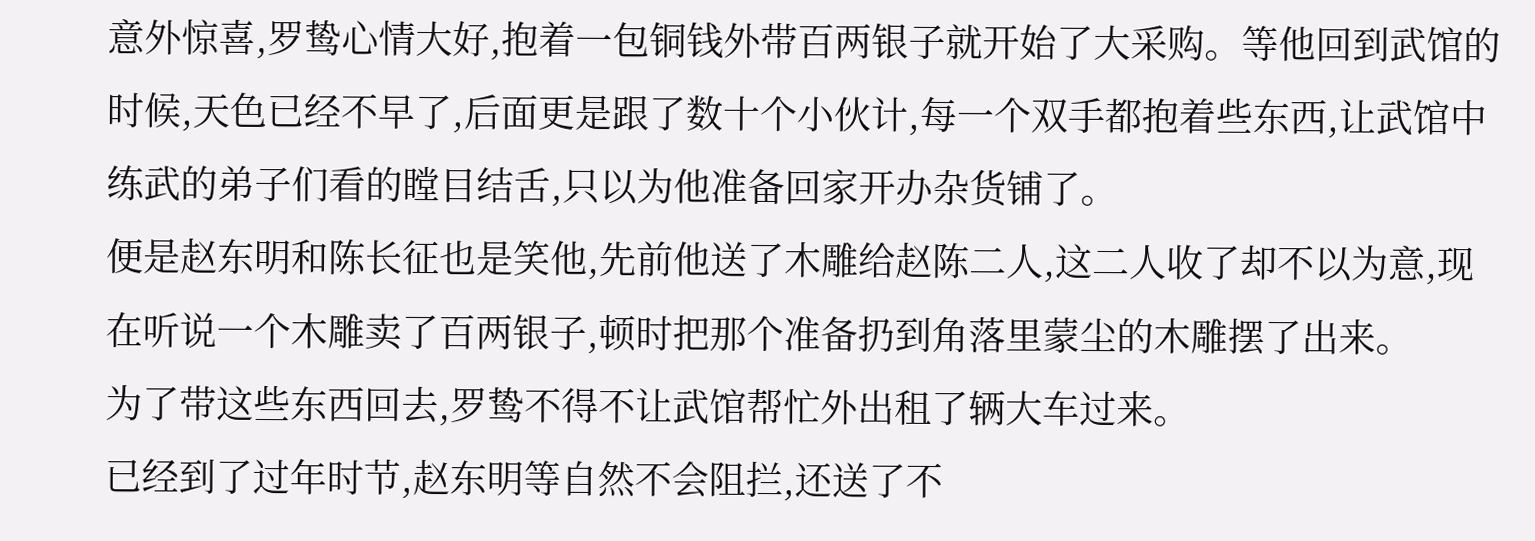意外惊喜,罗鸷心情大好,抱着一包铜钱外带百两银子就开始了大采购。等他回到武馆的时候,天色已经不早了,后面更是跟了数十个小伙计,每一个双手都抱着些东西,让武馆中练武的弟子们看的瞠目结舌,只以为他准备回家开办杂货铺了。
便是赵东明和陈长征也是笑他,先前他送了木雕给赵陈二人,这二人收了却不以为意,现在听说一个木雕卖了百两银子,顿时把那个准备扔到角落里蒙尘的木雕摆了出来。
为了带这些东西回去,罗鸷不得不让武馆帮忙外出租了辆大车过来。
已经到了过年时节,赵东明等自然不会阻拦,还送了不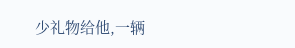少礼物给他,一辆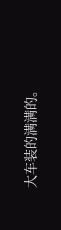大车装的满满的。